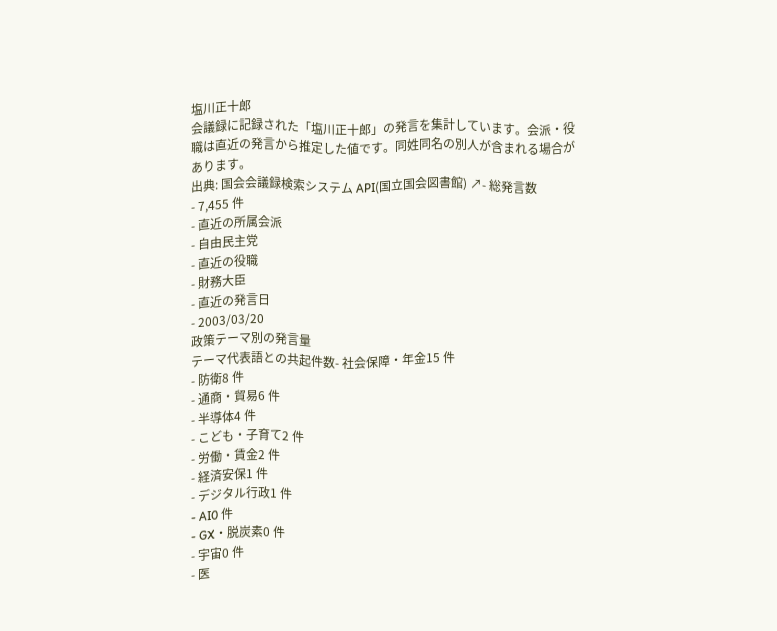塩川正十郎
会議録に記録された「塩川正十郎」の発言を集計しています。会派・役職は直近の発言から推定した値です。同姓同名の別人が含まれる場合があります。
出典: 国会会議録検索システム API(国立国会図書館) ↗- 総発言数
- 7,455 件
- 直近の所属会派
- 自由民主党
- 直近の役職
- 財務大臣
- 直近の発言日
- 2003/03/20
政策テーマ別の発言量
テーマ代表語との共起件数- 社会保障・年金15 件
- 防衛8 件
- 通商・貿易6 件
- 半導体4 件
- こども・子育て2 件
- 労働・賃金2 件
- 経済安保1 件
- デジタル行政1 件
- AI0 件
- GX・脱炭素0 件
- 宇宙0 件
- 医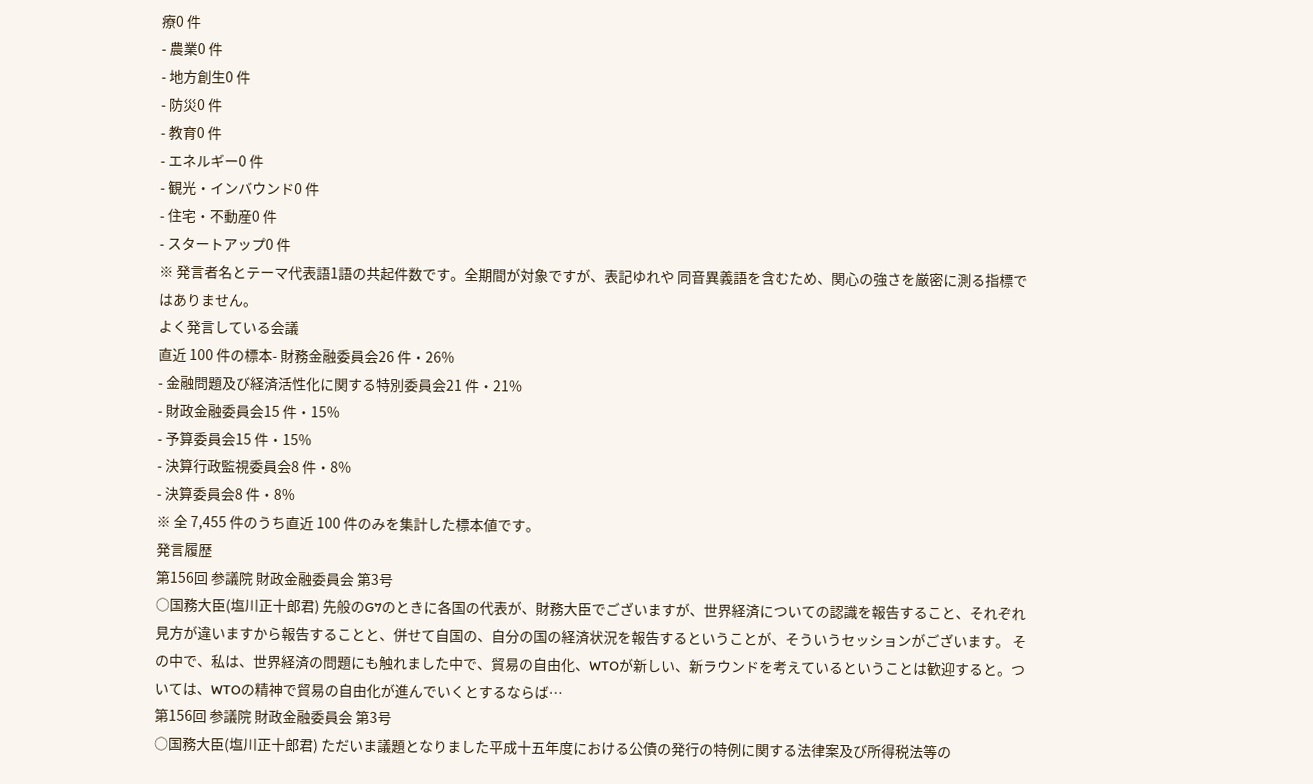療0 件
- 農業0 件
- 地方創生0 件
- 防災0 件
- 教育0 件
- エネルギー0 件
- 観光・インバウンド0 件
- 住宅・不動産0 件
- スタートアップ0 件
※ 発言者名とテーマ代表語1語の共起件数です。全期間が対象ですが、表記ゆれや 同音異義語を含むため、関心の強さを厳密に測る指標ではありません。
よく発言している会議
直近 100 件の標本- 財務金融委員会26 件・26%
- 金融問題及び経済活性化に関する特別委員会21 件・21%
- 財政金融委員会15 件・15%
- 予算委員会15 件・15%
- 決算行政監視委員会8 件・8%
- 決算委員会8 件・8%
※ 全 7,455 件のうち直近 100 件のみを集計した標本値です。
発言履歴
第156回 参議院 財政金融委員会 第3号
○国務大臣(塩川正十郎君) 先般のG7のときに各国の代表が、財務大臣でございますが、世界経済についての認識を報告すること、それぞれ見方が違いますから報告することと、併せて自国の、自分の国の経済状況を報告するということが、そういうセッションがございます。 その中で、私は、世界経済の問題にも触れました中で、貿易の自由化、WTOが新しい、新ラウンドを考えているということは歓迎すると。ついては、WTOの精神で貿易の自由化が進んでいくとするならば…
第156回 参議院 財政金融委員会 第3号
○国務大臣(塩川正十郎君) ただいま議題となりました平成十五年度における公債の発行の特例に関する法律案及び所得税法等の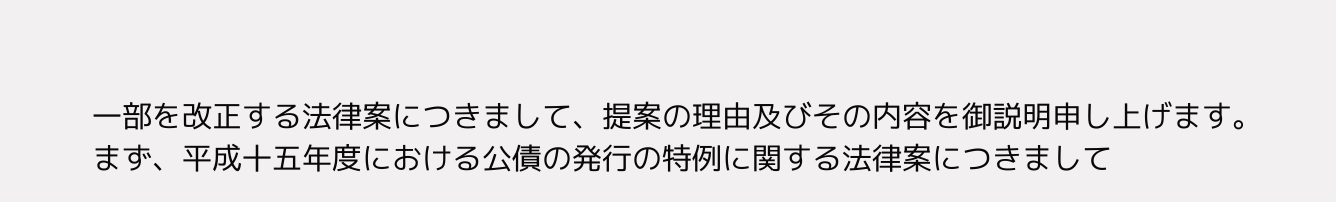一部を改正する法律案につきまして、提案の理由及びその内容を御説明申し上げます。 まず、平成十五年度における公債の発行の特例に関する法律案につきまして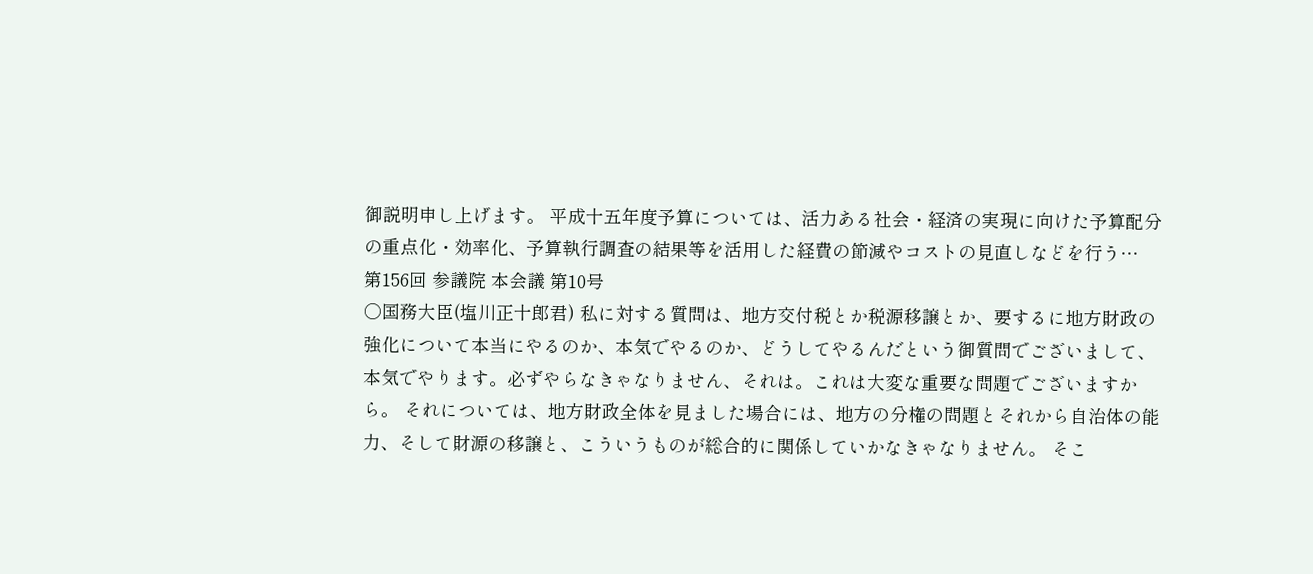御説明申し上げます。 平成十五年度予算については、活力ある社会・経済の実現に向けた予算配分の重点化・効率化、予算執行調査の結果等を活用した経費の節減やコストの見直しなどを行う…
第156回 参議院 本会議 第10号
○国務大臣(塩川正十郎君) 私に対する質問は、地方交付税とか税源移譲とか、要するに地方財政の強化について本当にやるのか、本気でやるのか、どうしてやるんだという御質問でございまして、本気でやります。必ずやらなきゃなりません、それは。これは大変な重要な問題でございますから。 それについては、地方財政全体を見ました場合には、地方の分権の問題とそれから自治体の能力、そして財源の移譲と、こういうものが総合的に関係していかなきゃなりません。 そこ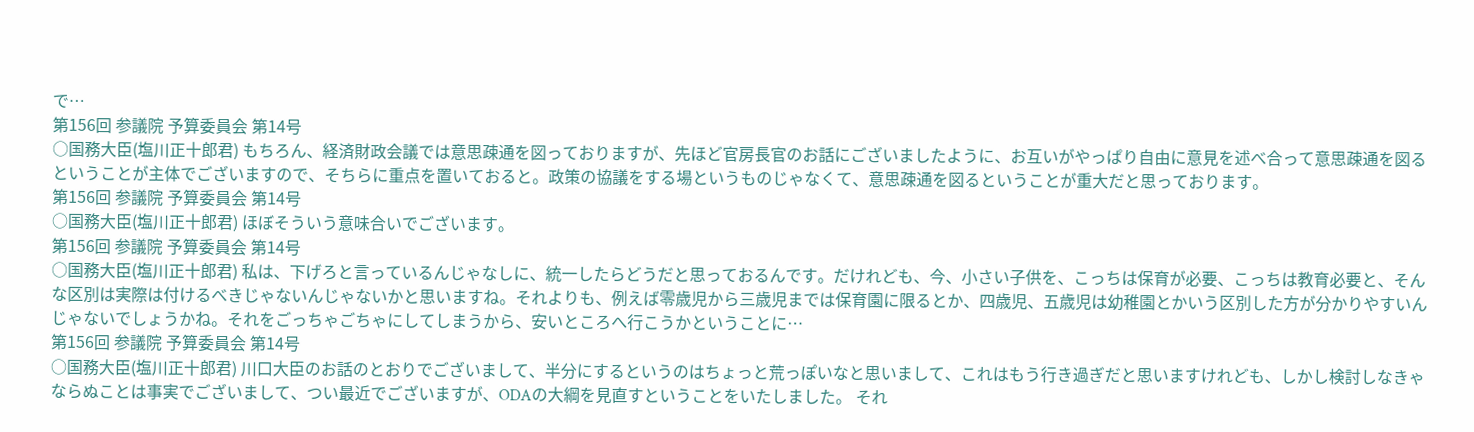で…
第156回 参議院 予算委員会 第14号
○国務大臣(塩川正十郎君) もちろん、経済財政会議では意思疎通を図っておりますが、先ほど官房長官のお話にございましたように、お互いがやっぱり自由に意見を述べ合って意思疎通を図るということが主体でございますので、そちらに重点を置いておると。政策の協議をする場というものじゃなくて、意思疎通を図るということが重大だと思っております。
第156回 参議院 予算委員会 第14号
○国務大臣(塩川正十郎君) ほぼそういう意味合いでございます。
第156回 参議院 予算委員会 第14号
○国務大臣(塩川正十郎君) 私は、下げろと言っているんじゃなしに、統一したらどうだと思っておるんです。だけれども、今、小さい子供を、こっちは保育が必要、こっちは教育必要と、そんな区別は実際は付けるべきじゃないんじゃないかと思いますね。それよりも、例えば零歳児から三歳児までは保育園に限るとか、四歳児、五歳児は幼稚園とかいう区別した方が分かりやすいんじゃないでしょうかね。それをごっちゃごちゃにしてしまうから、安いところへ行こうかということに…
第156回 参議院 予算委員会 第14号
○国務大臣(塩川正十郎君) 川口大臣のお話のとおりでございまして、半分にするというのはちょっと荒っぽいなと思いまして、これはもう行き過ぎだと思いますけれども、しかし検討しなきゃならぬことは事実でございまして、つい最近でございますが、ODAの大綱を見直すということをいたしました。 それ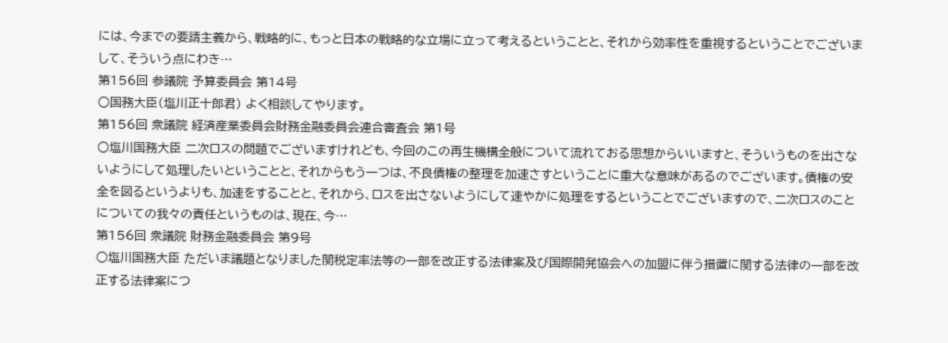には、今までの要請主義から、戦略的に、もっと日本の戦略的な立場に立って考えるということと、それから効率性を重視するということでございまして、そういう点にわき…
第156回 参議院 予算委員会 第14号
○国務大臣(塩川正十郎君) よく相談してやります。
第156回 衆議院 経済産業委員会財務金融委員会連合審査会 第1号
○塩川国務大臣 二次ロスの問題でございますけれども、今回のこの再生機構全般について流れておる思想からいいますと、そういうものを出さないようにして処理したいということと、それからもう一つは、不良債権の整理を加速さすということに重大な意味があるのでございます。債権の安全を図るというよりも、加速をすることと、それから、ロスを出さないようにして速やかに処理をするということでございますので、二次ロスのことについての我々の責任というものは、現在、今…
第156回 衆議院 財務金融委員会 第9号
○塩川国務大臣 ただいま議題となりました関税定率法等の一部を改正する法律案及び国際開発協会への加盟に伴う措置に関する法律の一部を改正する法律案につ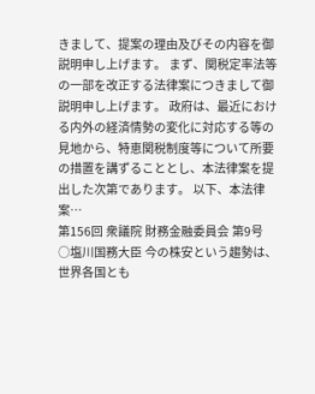きまして、提案の理由及びその内容を御説明申し上げます。 まず、関税定率法等の一部を改正する法律案につきまして御説明申し上げます。 政府は、最近における内外の経済情勢の変化に対応する等の見地から、特恵関税制度等について所要の措置を講ずることとし、本法律案を提出した次第であります。 以下、本法律案…
第156回 衆議院 財務金融委員会 第9号
○塩川国務大臣 今の株安という趨勢は、世界各国とも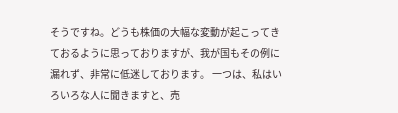そうですね。どうも株価の大幅な変動が起こってきておるように思っておりますが、我が国もその例に漏れず、非常に低迷しております。 一つは、私はいろいろな人に聞きますと、売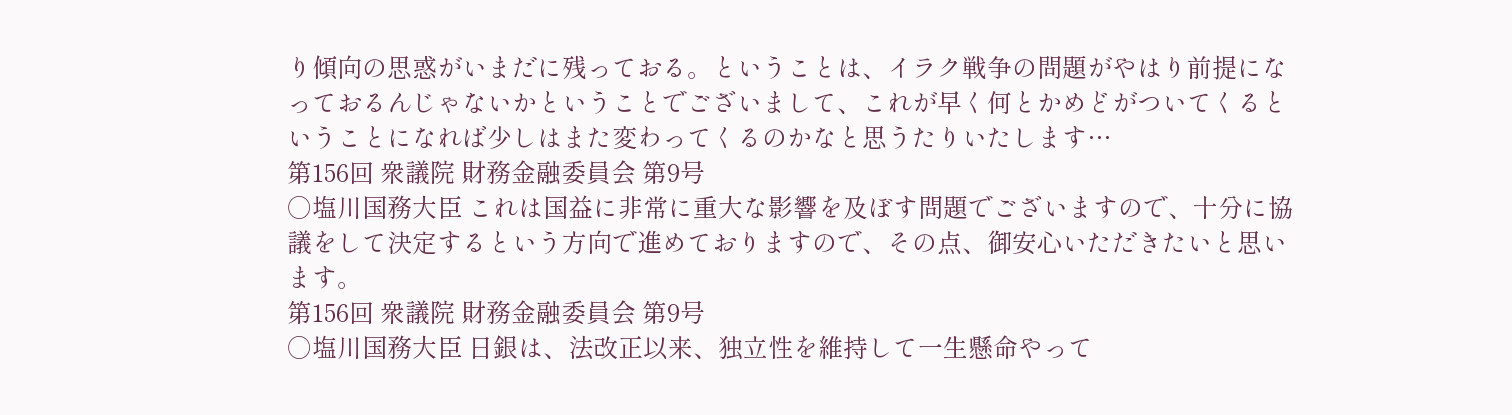り傾向の思惑がいまだに残っておる。ということは、イラク戦争の問題がやはり前提になっておるんじゃないかということでございまして、これが早く何とかめどがついてくるということになれば少しはまた変わってくるのかなと思うたりいたします…
第156回 衆議院 財務金融委員会 第9号
○塩川国務大臣 これは国益に非常に重大な影響を及ぼす問題でございますので、十分に協議をして決定するという方向で進めておりますので、その点、御安心いただきたいと思います。
第156回 衆議院 財務金融委員会 第9号
○塩川国務大臣 日銀は、法改正以来、独立性を維持して一生懸命やって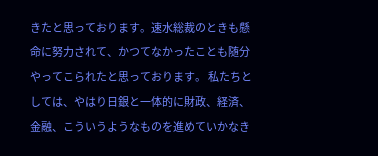きたと思っております。速水総裁のときも懸命に努力されて、かつてなかったことも随分やってこられたと思っております。 私たちとしては、やはり日銀と一体的に財政、経済、金融、こういうようなものを進めていかなき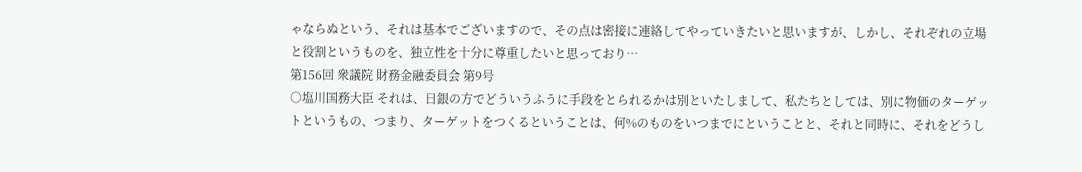ゃならぬという、それは基本でございますので、その点は密接に連絡してやっていきたいと思いますが、しかし、それぞれの立場と役割というものを、独立性を十分に尊重したいと思っており…
第156回 衆議院 財務金融委員会 第9号
○塩川国務大臣 それは、日銀の方でどういうふうに手段をとられるかは別といたしまして、私たちとしては、別に物価のターゲットというもの、つまり、ターゲットをつくるということは、何%のものをいつまでにということと、それと同時に、それをどうし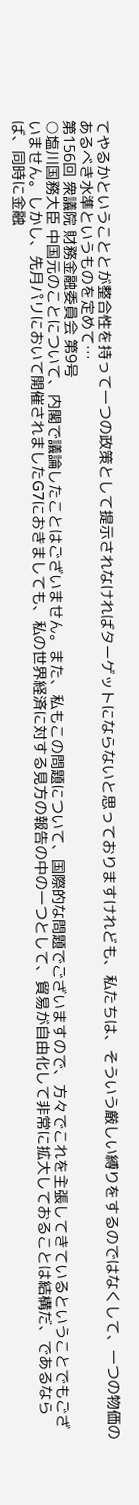てやるかということとが整合性を持って一つの政策として提示されなければターゲットにならないと思っておりますけれども、私たちは、そういう厳しい縛りをするのではなくして、一つの物価のあるべき水準というものを定めて…
第156回 衆議院 財務金融委員会 第9号
○塩川国務大臣 中国元のことについて、内閣で議論したことはございません。また、私もこの問題について、国際的な問題でございますので、方々でこれを主張してきているということでもございません。しかし、先月パリにおいて開催されましたG7におきましても、私の世界経済に対する見方の報告の中の一つとして、貿易が自由化して非常に拡大しておることは結構だ、であるならば、同時に金融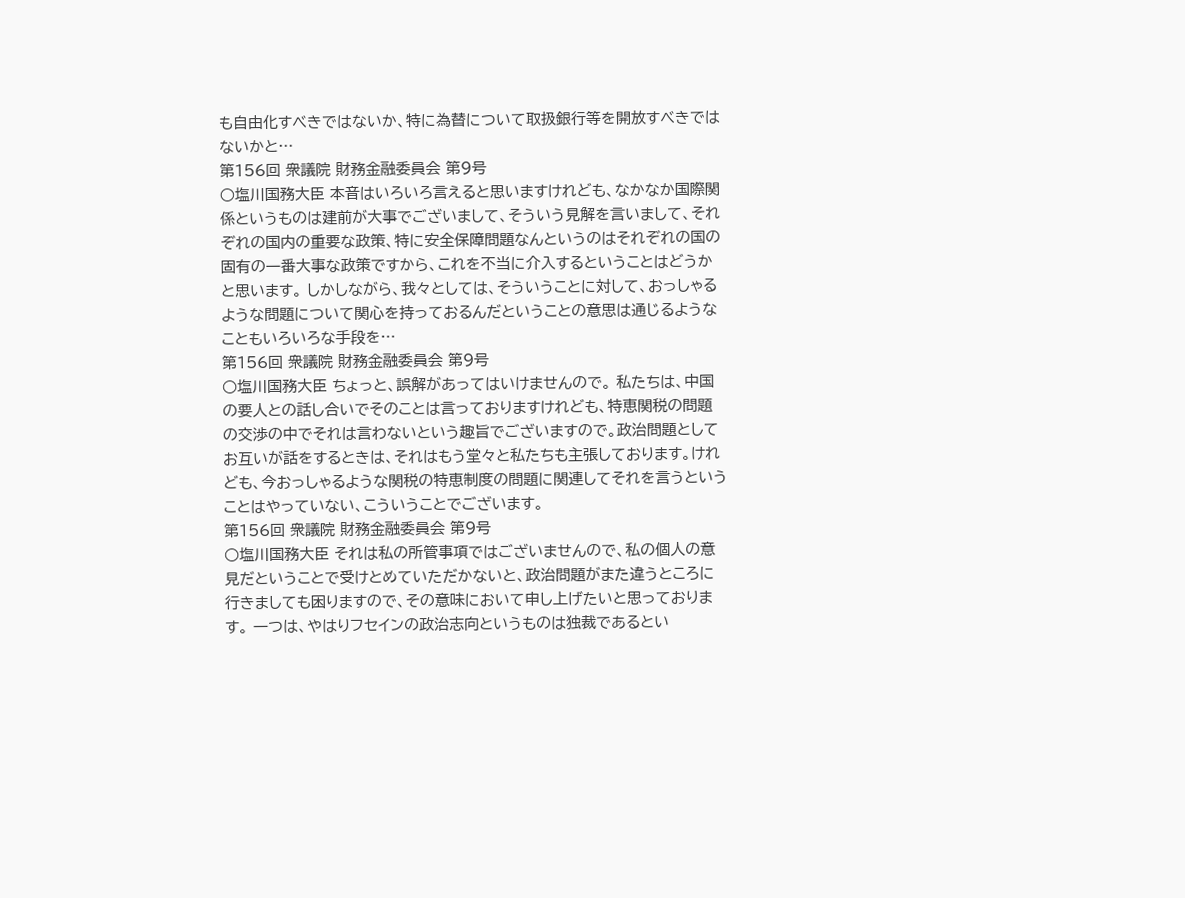も自由化すべきではないか、特に為替について取扱銀行等を開放すべきではないかと…
第156回 衆議院 財務金融委員会 第9号
○塩川国務大臣 本音はいろいろ言えると思いますけれども、なかなか国際関係というものは建前が大事でございまして、そういう見解を言いまして、それぞれの国内の重要な政策、特に安全保障問題なんというのはそれぞれの国の固有の一番大事な政策ですから、これを不当に介入するということはどうかと思います。 しかしながら、我々としては、そういうことに対して、おっしゃるような問題について関心を持っておるんだということの意思は通じるようなこともいろいろな手段を…
第156回 衆議院 財務金融委員会 第9号
○塩川国務大臣 ちょっと、誤解があってはいけませんので。 私たちは、中国の要人との話し合いでそのことは言っておりますけれども、特恵関税の問題の交渉の中でそれは言わないという趣旨でございますので。政治問題としてお互いが話をするときは、それはもう堂々と私たちも主張しております。けれども、今おっしゃるような関税の特恵制度の問題に関連してそれを言うということはやっていない、こういうことでございます。
第156回 衆議院 財務金融委員会 第9号
○塩川国務大臣 それは私の所管事項ではございませんので、私の個人の意見だということで受けとめていただかないと、政治問題がまた違うところに行きましても困りますので、その意味において申し上げたいと思っております。 一つは、やはりフセインの政治志向というものは独裁であるとい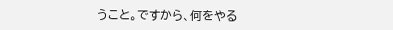うこと。ですから、何をやる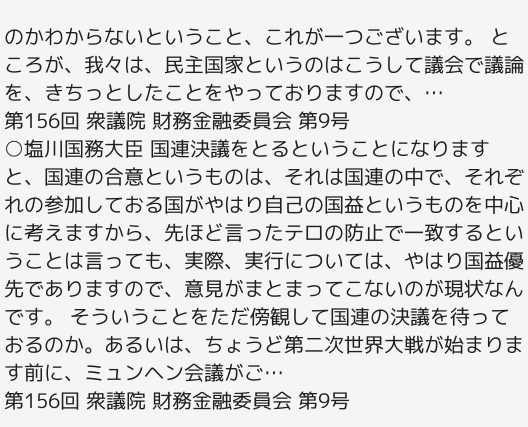のかわからないということ、これが一つございます。 ところが、我々は、民主国家というのはこうして議会で議論を、きちっとしたことをやっておりますので、…
第156回 衆議院 財務金融委員会 第9号
○塩川国務大臣 国連決議をとるということになりますと、国連の合意というものは、それは国連の中で、それぞれの参加しておる国がやはり自己の国益というものを中心に考えますから、先ほど言ったテロの防止で一致するということは言っても、実際、実行については、やはり国益優先でありますので、意見がまとまってこないのが現状なんです。 そういうことをただ傍観して国連の決議を待っておるのか。あるいは、ちょうど第二次世界大戦が始まります前に、ミュンヘン会議がご…
第156回 衆議院 財務金融委員会 第9号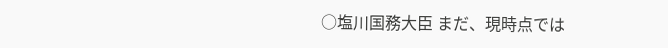○塩川国務大臣 まだ、現時点では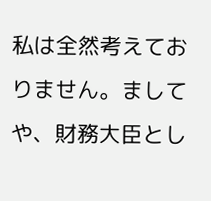私は全然考えておりません。ましてや、財務大臣とし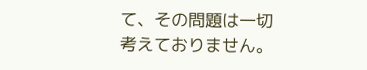て、その問題は一切考えておりません。